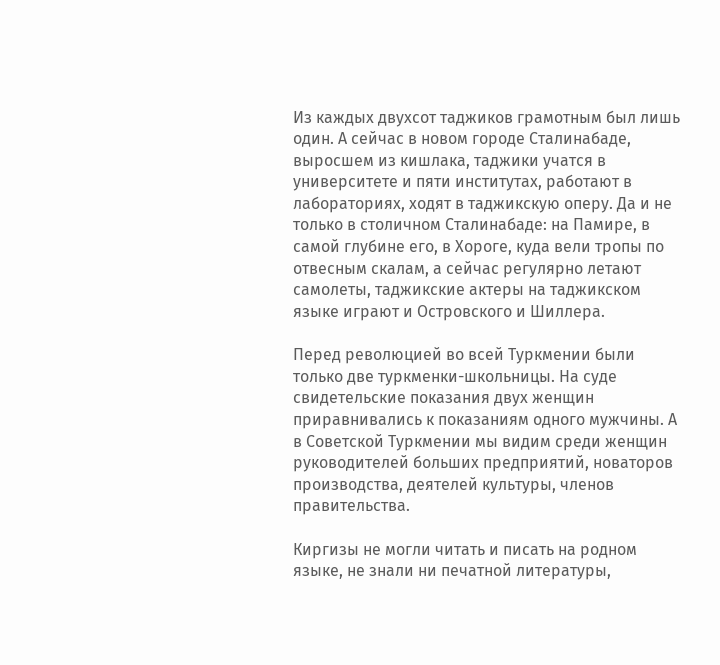Из каждых двухсот таджиков грамотным был лишь один. А сейчас в новом городе Сталинабаде, выросшем из кишлака, таджики учатся в университете и пяти институтах, работают в лабораториях, ходят в таджикскую оперу. Да и не только в столичном Сталинабаде: на Памире, в самой глубине его, в Хороге, куда вели тропы по отвесным скалам, а сейчас регулярно летают самолеты, таджикские актеры на таджикском языке играют и Островского и Шиллера.

Перед революцией во всей Туркмении были только две туркменки-школьницы. На суде свидетельские показания двух женщин приравнивались к показаниям одного мужчины. А в Советской Туркмении мы видим среди женщин руководителей больших предприятий, новаторов производства, деятелей культуры, членов правительства.

Киргизы не могли читать и писать на родном языке, не знали ни печатной литературы,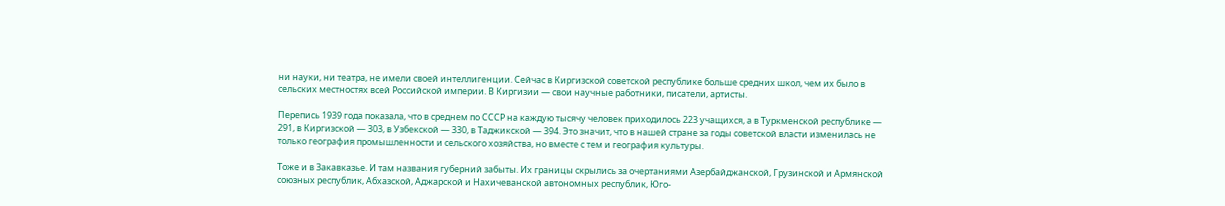ни науки, ни театра, не имели своей интеллигенции. Сейчас в Киргизской советской республике больше средних школ, чем их было в сельских местностях всей Российской империи. В Киргизии — свои научные работники, писатели, артисты.

Перепись 1939 года показала, что в среднем по СССР на каждую тысячу человек приходилось 223 учащихся, а в Туркменской республике — 291, в Киргизской — 303, в Узбекской — 330, в Таджикской — 394. Это значит, что в нашей стране за годы советской власти изменилась не только география промышленности и сельского хозяйства, но вместе с тем и география культуры.

Тоже и в Закавказье. И там названия губерний забыты. Их границы скрылись за очертаниями Азербайджанской, Грузинской и Армянской союзных республик, Абхазской, Аджарской и Нахичеванской автономных республик, Юго-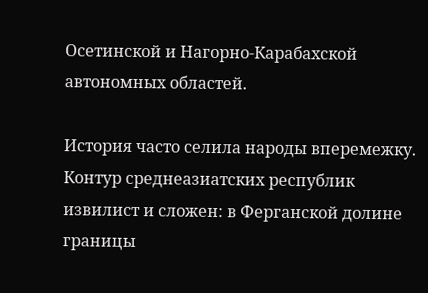Осетинской и Нагорно-Карабахской автономных областей.

История часто селила народы вперемежку. Контур среднеазиатских республик извилист и сложен: в Ферганской долине границы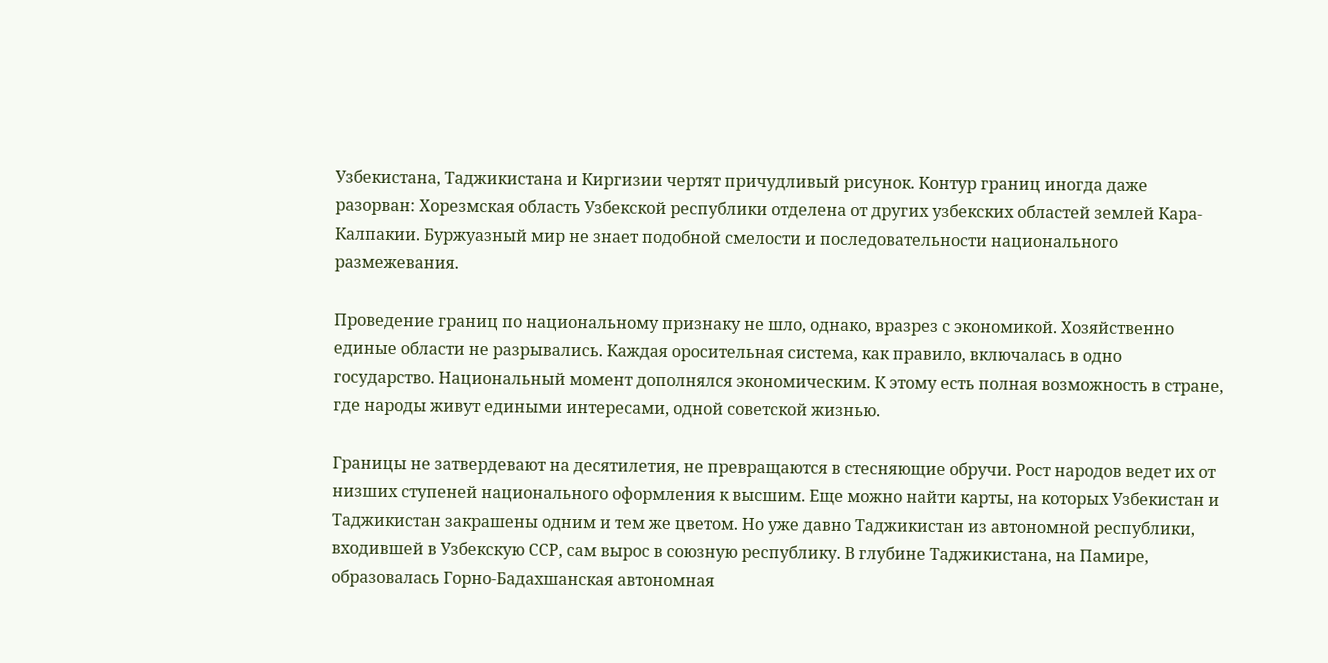Узбекистана, Таджикистана и Киргизии чертят причудливый рисунок. Контур границ иногда даже разорван: Хорезмская область Узбекской республики отделена от других узбекских областей землей Кара-Калпакии. Буржуазный мир не знает подобной смелости и последовательности национального размежевания.

Проведение границ по национальному признаку не шло, однако, вразрез с экономикой. Хозяйственно единые области не разрывались. Каждая оросительная система, как правило, включалась в одно государство. Национальный момент дополнялся экономическим. К этому есть полная возможность в стране, где народы живут едиными интересами, одной советской жизнью.

Границы не затвердевают на десятилетия, не превращаются в стесняющие обручи. Рост народов ведет их от низших ступеней национального оформления к высшим. Еще можно найти карты, на которых Узбекистан и Таджикистан закрашены одним и тем же цветом. Но уже давно Таджикистан из автономной республики, входившей в Узбекскую ССР, сам вырос в союзную республику. В глубине Таджикистана, на Памире, образовалась Горно-Бадахшанская автономная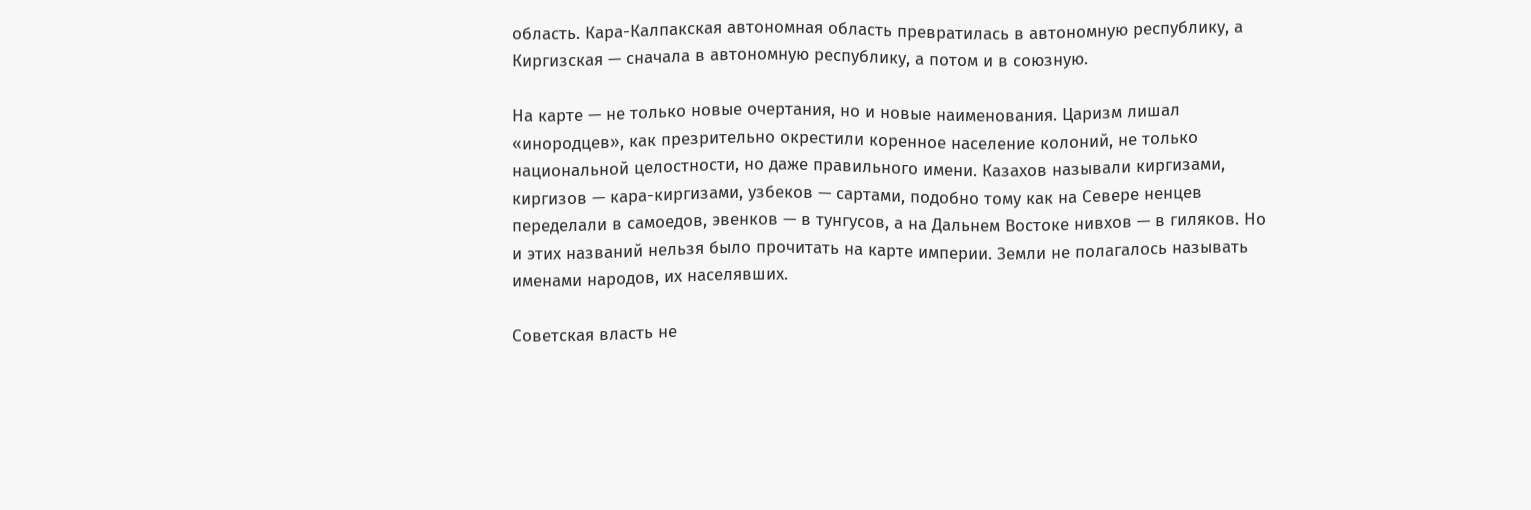область. Кара-Калпакская автономная область превратилась в автономную республику, а Киргизская — сначала в автономную республику, а потом и в союзную.

На карте — не только новые очертания, но и новые наименования. Царизм лишал «инородцев», как презрительно окрестили коренное население колоний, не только национальной целостности, но даже правильного имени. Казахов называли киргизами, киргизов — кара-киргизами, узбеков — сартами, подобно тому как на Севере ненцев переделали в самоедов, эвенков — в тунгусов, а на Дальнем Востоке нивхов — в гиляков. Но и этих названий нельзя было прочитать на карте империи. Земли не полагалось называть именами народов, их населявших.

Советская власть не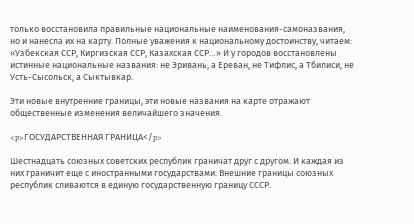только восстановила правильные национальные наименования-самоназвания, но и нанесла их на карту. Полные уважения к национальному достоинству, читаем: «Узбекская ССР, Киргизская ССР, Казахская ССР…» И у городов восстановлены истинные национальные названия: не Эривань, а Ереван, не Тифлис, а Тбилиси, не Усть-Сысольск, а Сыктывкар.

Эти новые внутренние границы, эти новые названия на карте отражают общественные изменения величайшего значения.

<p>ГОСУДАРСТВЕННАЯ ГРАНИЦА</p>

Шестнадцать союзных советских республик граничат друг с другом. И каждая из них граничит еще с иностранными государствами. Внешние границы союзных республик сливаются в единую государственную границу СССР.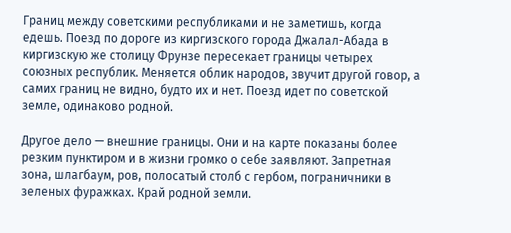Границ между советскими республиками и не заметишь, когда едешь. Поезд по дороге из киргизского города Джалал-Абада в киргизскую же столицу Фрунзе пересекает границы четырех союзных республик. Меняется облик народов, звучит другой говор, а самих границ не видно, будто их и нет. Поезд идет по советской земле, одинаково родной.

Другое дело — внешние границы. Они и на карте показаны более резким пунктиром и в жизни громко о себе заявляют. Запретная зона, шлагбаум, ров, полосатый столб с гербом, пограничники в зеленых фуражках. Край родной земли.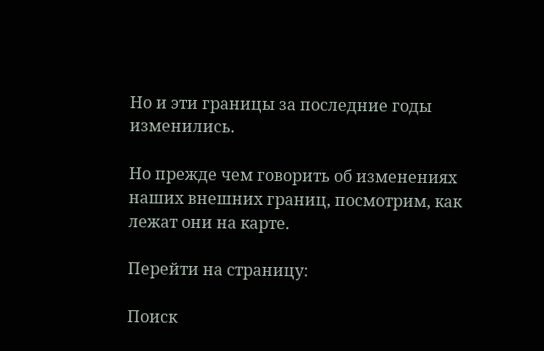Но и эти границы за последние годы изменились.

Но прежде чем говорить об изменениях наших внешних границ, посмотрим, как лежат они на карте.

Перейти на страницу:

Поиск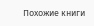Похожие книги